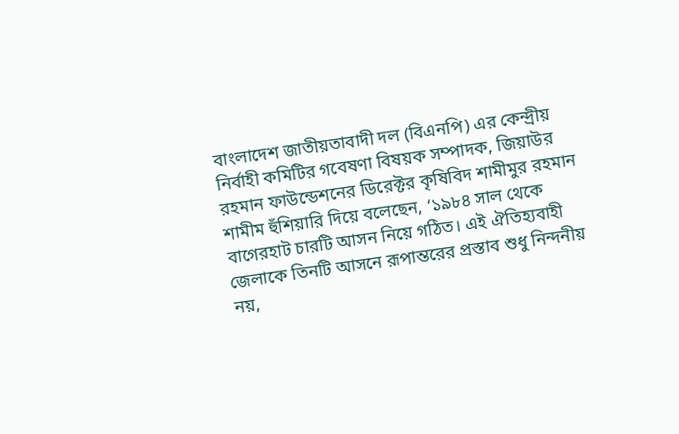বাংলাদেশ জাতীয়তাবাদী দল (বিএনপি) এর কেন্দ্রীয় নির্বাহী কমিটির গবেষণা বিষয়ক সম্পাদক, জিয়াউর রহমান ফাউন্ডেশনের ডিরেক্টর কৃষিবিদ শামীমুর রহমান শামীম হুঁশিয়ারি দিয়ে বলেছেন, ‘১৯৮৪ সাল থেকে বাগেরহাট চারটি আসন নিয়ে গঠিত। এই ঐতিহ্যবাহী জেলাকে তিনটি আসনে রূপান্তরের প্রস্তাব শুধু নিন্দনীয় নয়,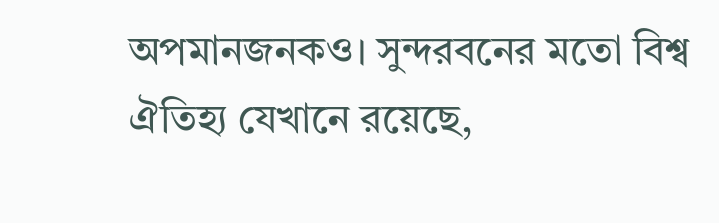অপমানজনকও। সুন্দরবনের মতো বিশ্ব ঐতিহ্য যেখানে রয়েছে,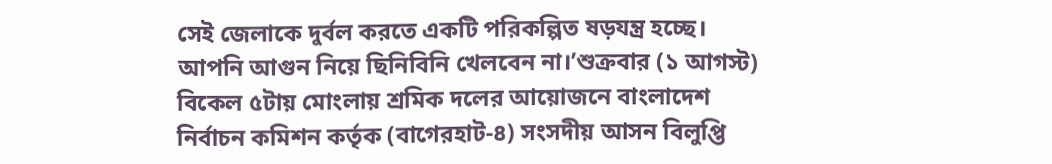সেই জেলাকে দুর্বল করতে একটি পরিকল্পিত ষড়যন্ত্র হচ্ছে। আপনি আগুন নিয়ে ছিনিবিনি খেলবেন না।’শুক্রবার (১ আগস্ট) বিকেল ৫টায় মোংলায় শ্রমিক দলের আয়োজনে বাংলাদেশ নির্বাচন কমিশন কর্তৃক (বাগেরহাট-৪) সংসদীয় আসন বিলুপ্তি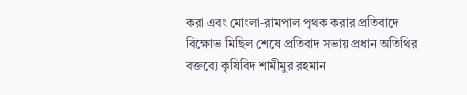করা এবং মোংলা-রামপাল পৃথক করার প্রতিবাদে বিক্ষোভ মিছিল শেষে প্রতিবাদ সভায় প্রধান অতিথির বক্তব্যে কৃষিবিদ শামীমুর রহমান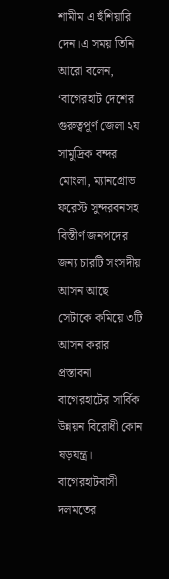শামীম এ হুঁশিয়ারি দেন।এ সময় তিনি আরো বলেন, ‘বাগেরহাট দেশের গুরুত্বপূর্ণ জেলা ২য সামুদ্রিক বন্দর মোংলা, ম্যানগ্রোভ ফরেস্ট সুন্দরবনসহ বিস্তীর্ণ জনপদের জন্য চারটি সংসদীয় আসন আছে সেটাকে কমিয়ে ৩টি আসন করার প্রস্তাবনা বাগেরহাটের সার্বিক উন্নয়ন বিরোধী কোন ষড়যন্ত্র। বাগেরহাটবাসী দলমতের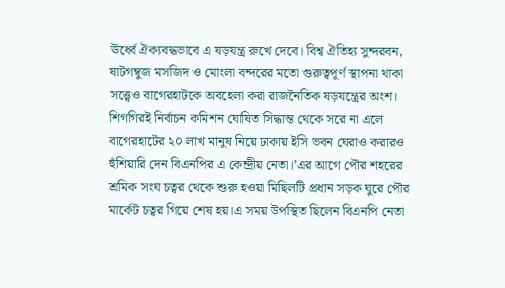ঊর্ধ্বে ঐক্যবদ্ধভাবে এ ষড়যন্ত্র রুখে দেবে। বিশ্ব ঐতিহ্য সুন্দরবন, ষাটগম্বুজ মসজিদ ও মোংলা বন্দরের মতো গুরুত্বপূর্ণ স্থাপনা থাকা সত্ত্বেও বাগেরহাটকে অবহেলা করা রাজনৈতিক ষড়যন্ত্রের অংশ। শিগগিরই নির্বাচন কমিশন ঘোষিত সিদ্ধান্ত থেকে সরে না এলে বাগেরহাটের ২০ লাখ মানুষ নিয়ে ঢাকায় ইসি ভবন ঘেরাও করারও হুঁশিয়ারি দেন বিএনপির এ কেন্দ্রীয় নেতা।’এর আগে পৌর শহরের শ্রমিক সংঘ চত্বর থেকে শুরু হওয়া মিছিলটি প্রধান সড়ক ঘুরে পৌর মার্কেট চত্বর গিয়ে শেষ হয়।এ সময় উপস্থিত ছিলেন বিএনপি নেতা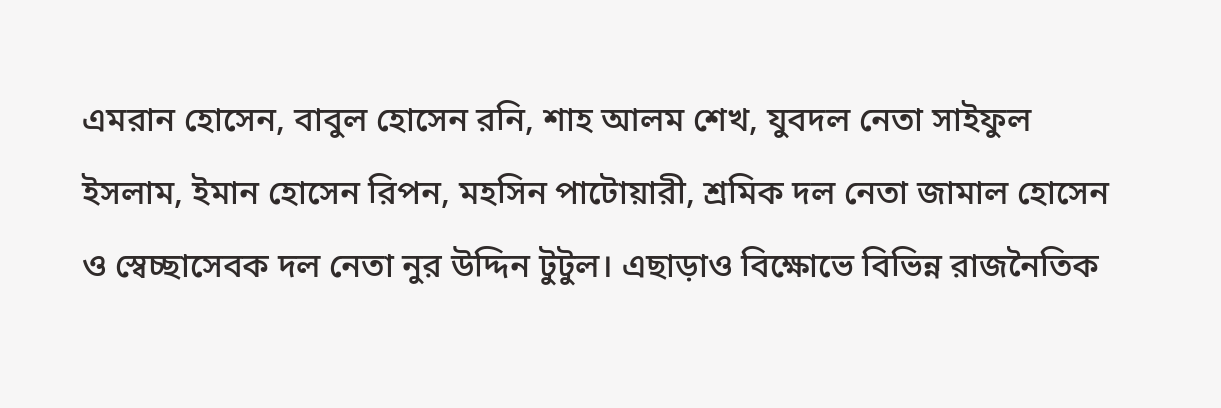এমরান হোসেন, বাবুল হোসেন রনি, শাহ আলম শেখ, যুবদল নেতা সাইফুল ইসলাম, ইমান হোসেন রিপন, মহসিন পাটোয়ারী, শ্রমিক দল নেতা জামাল হোসেন ও স্বেচ্ছাসেবক দল নেতা নুর উদ্দিন টুটুল। এছাড়াও বিক্ষোভে বিভিন্ন রাজনৈতিক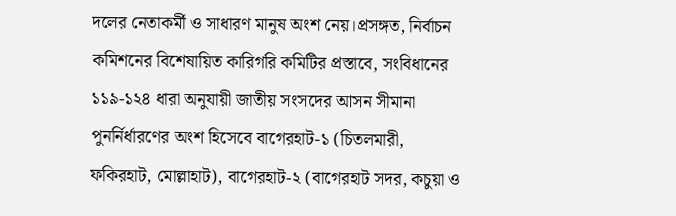দলের নেতাকর্মী ও সাধারণ মানুষ অংশ নেয়।প্রসঙ্গত, নির্বাচন কমিশনের বিশেষায়িত কারিগরি কমিটির প্রস্তাবে, সংবিধানের ১১৯-১২৪ ধারা অনুযায়ী জাতীয় সংসদের আসন সীমানা পুনর্নির্ধারণের অংশ হিসেবে বাগেরহাট-১ (চিতলমারী, ফকিরহাট, মোল্লাহাট), বাগেরহাট-২ (বাগেরহাট সদর, কচুয়া ও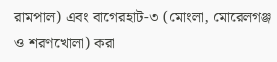রামপাল) এবং বাগেরহাট-৩ (মোংলা, মোরেলগঞ্জ ও শরণখোলা) করা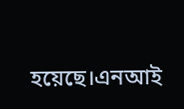হয়েছে।এনআই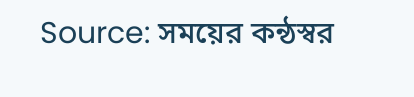Source: সময়ের কন্ঠস্বর